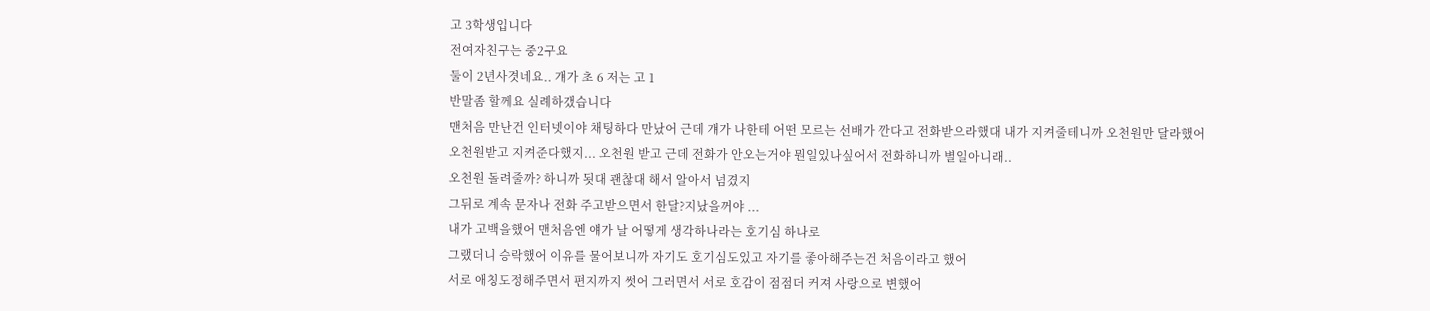고 3학생입니다
전여자친구는 중2구요
둘이 2년사겻네요.. 걔가 초 6 저는 고 1
반말좀 할께요 실례하갰습니다
맨처음 만난건 인터넷이야 채팅하다 만났어 근데 걔가 나한테 어떤 모르는 선배가 깐다고 전화받으라했대 내가 지켜줄테니까 오천원만 달라했어
오천원받고 지켜준다했지... 오천원 받고 근데 전화가 안오는거야 뭔일있나싶어서 전화하니까 별일아니래..
오천원 돌려줄까? 하니까 됫대 괜찮대 해서 알아서 넘겼지
그뒤로 계속 문자나 전화 주고받으면서 한달?지났을꺼야 ...
내가 고백을했어 맨처음엔 얘가 날 어떻게 생각하나라는 호기심 하나로
그랬더니 승락했어 이유를 물어보니까 자기도 호기심도있고 자기를 좋아해주는건 처음이라고 했어
서로 애칭도정해주면서 편지까지 썻어 그러면서 서로 호감이 점점더 커져 사랑으로 변했어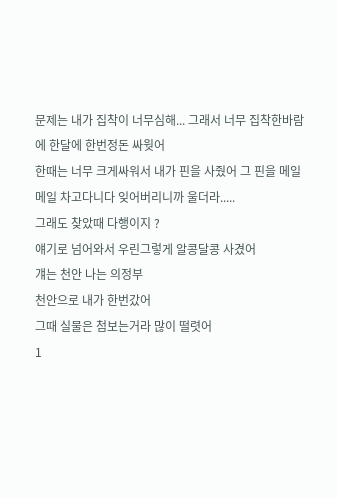문제는 내가 집착이 너무심해... 그래서 너무 집착한바람에 한달에 한번정돈 싸웟어
한때는 너무 크게싸워서 내가 핀을 사줬어 그 핀을 메일메일 차고다니다 잊어버리니까 울더라.....
그래도 찾았때 다행이지 ?
얘기로 넘어와서 우린그렇게 알콩달콩 사겼어
걔는 천안 나는 의정부
천안으로 내가 한번갔어
그때 실물은 첨보는거라 많이 떨렷어
1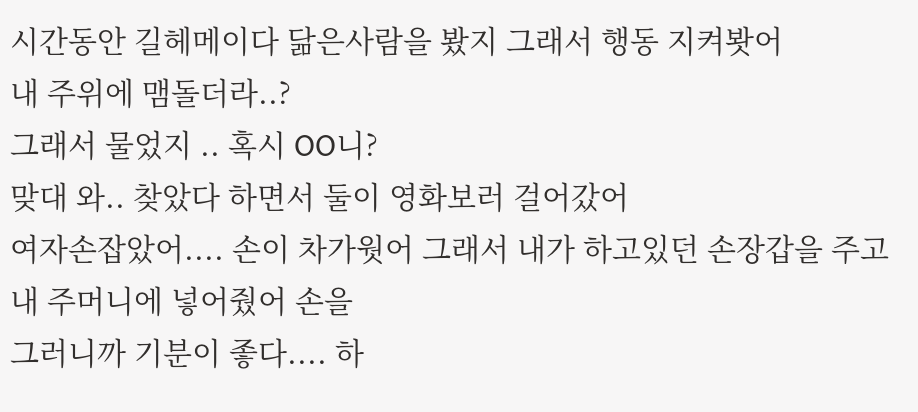시간동안 길헤메이다 닮은사람을 봤지 그래서 행동 지켜봣어
내 주위에 맴돌더라..?
그래서 물었지 .. 혹시 OO니?
맞대 와.. 찾았다 하면서 둘이 영화보러 걸어갔어
여자손잡았어.... 손이 차가웟어 그래서 내가 하고있던 손장갑을 주고 내 주머니에 넣어줬어 손을
그러니까 기분이 좋다.... 하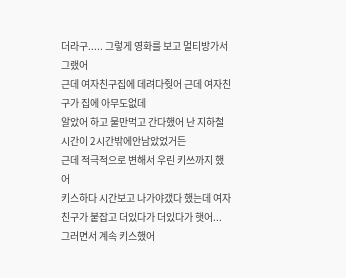더라구..... 그렇게 영화를 보고 멀티방가서 그랬어
근데 여자친구집에 데려다줫어 근데 여자친구가 집에 아무도없데
알았어 하고 물만먹고 간다했어 난 지하철시간이 2시간밖에안남았었거든
근데 적극적으로 변해서 우린 키쓰까지 했어
키스하다 시간보고 나가야갰다 했는데 여자친구가 붙잡고 더있다가 더있다가 햇어... 그러면서 계속 키스했어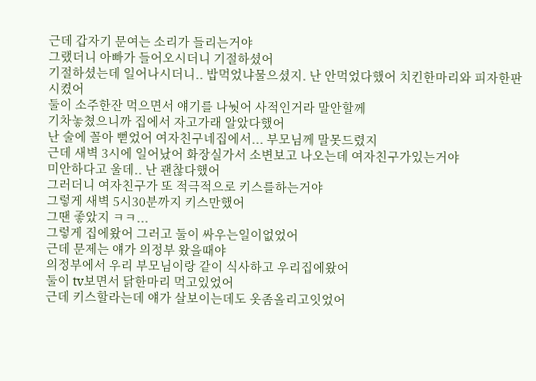근데 갑자기 문여는 소리가 들리는거야
그랬더니 아빠가 들어오시더니 기절하셨어
기절하셨는데 일어나시더니.. 밥먹었냐물으셨지. 난 안먹었다했어 치킨한마리와 피자한판 시켰어
둘이 소주한잔 먹으면서 얘기를 나눳어 사적인거라 말안할께
기차놓쳤으니까 집에서 자고가래 알았다했어
난 술에 꼴아 뻗었어 여자친구네집에서... 부모님께 말못드렸지
근데 새벽 3시에 일어났어 화장실가서 소변보고 나오는데 여자친구가있는거야
미안하다고 울데.. 난 괜찮다했어
그러더니 여자친구가 또 적극적으로 키스를하는거야
그렇게 새벽 5시30분까지 키스만했어
그땐 좋았지 ㅋㅋ...
그렇게 집에왔어 그러고 둘이 싸우는일이없었어
근데 문제는 얘가 의정부 왔을때야
의정부에서 우리 부모님이랑 같이 식사하고 우리집에왔어
둘이 tv보면서 닭한마리 먹고있었어
근데 키스할라는데 얘가 살보이는데도 옷좀올리고잇었어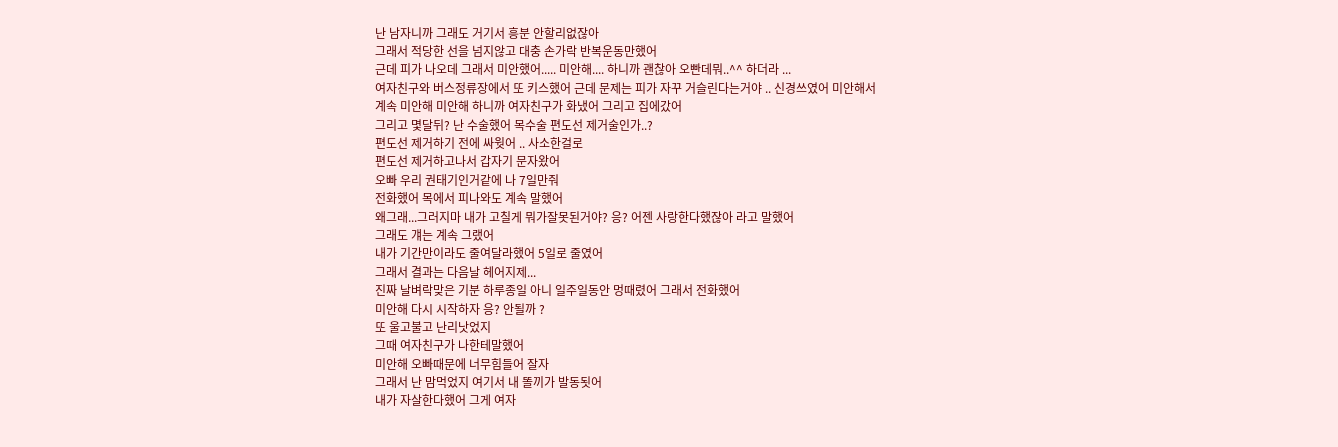난 남자니까 그래도 거기서 흥분 안할리없잖아
그래서 적당한 선을 넘지않고 대충 손가락 반복운동만했어
근데 피가 나오데 그래서 미안했어..... 미안해.... 하니까 괜찮아 오빤데뭐..^^ 하더라 ...
여자친구와 버스정류장에서 또 키스했어 근데 문제는 피가 자꾸 거슬린다는거야 .. 신경쓰였어 미안해서
계속 미안해 미안해 하니까 여자친구가 화냈어 그리고 집에갔어
그리고 몇달뒤? 난 수술했어 목수술 편도선 제거술인가..?
편도선 제거하기 전에 싸웟어 .. 사소한걸로
편도선 제거하고나서 갑자기 문자왔어
오빠 우리 권태기인거같에 나 7일만줘
전화했어 목에서 피나와도 계속 말했어
왜그래...그러지마 내가 고칠게 뭐가잘못된거야? 응? 어젠 사랑한다했잖아 라고 말했어
그래도 걔는 계속 그랬어
내가 기간만이라도 줄여달라했어 5일로 줄였어
그래서 결과는 다음날 헤어지제...
진짜 날벼락맞은 기분 하루종일 아니 일주일동안 멍때렸어 그래서 전화했어
미안해 다시 시작하자 응? 안될까 ?
또 울고불고 난리낫었지
그때 여자친구가 나한테말했어
미안해 오빠때문에 너무힘들어 잘자
그래서 난 맘먹었지 여기서 내 똘끼가 발동됫어
내가 자살한다했어 그게 여자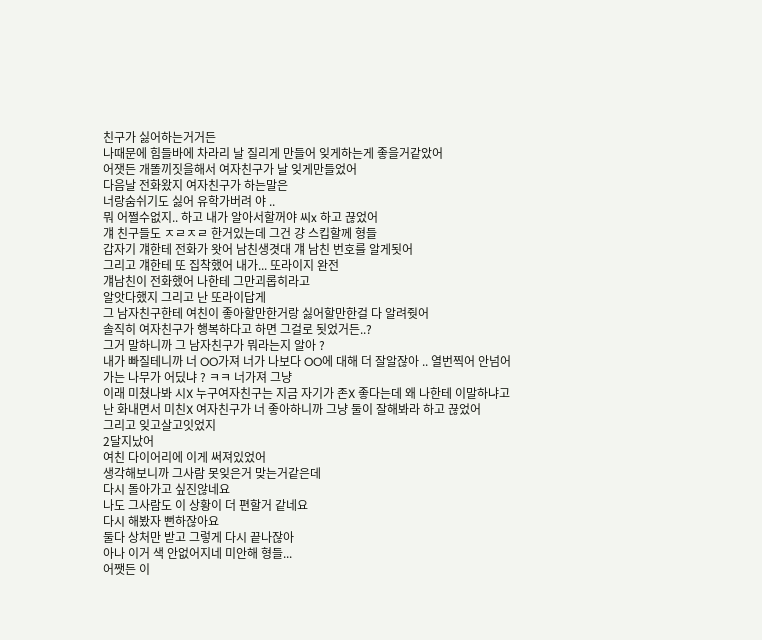친구가 싫어하는거거든
나때문에 힘들바에 차라리 날 질리게 만들어 잊게하는게 좋을거같았어
어잿든 개똘끼짓을해서 여자친구가 날 잊게만들었어
다음날 전화왔지 여자친구가 하는말은
너랑숨쉬기도 싫어 유학가버려 야 ..
뭐 어쩔수없지.. 하고 내가 알아서할꺼야 씨x 하고 끊었어
걔 친구들도 ㅈㄹㅈㄹ 한거있는데 그건 걍 스킵할께 형들
갑자기 걔한테 전화가 왓어 남친생겻대 걔 남친 번호를 알게됫어
그리고 걔한테 또 집착했어 내가... 또라이지 완전
걔남친이 전화했어 나한테 그만괴롭히라고
알앗다했지 그리고 난 또라이답게
그 남자친구한테 여친이 좋아할만한거랑 싫어할만한걸 다 알려줫어
솔직히 여자친구가 행복하다고 하면 그걸로 됫었거든..?
그거 말하니까 그 남자친구가 뭐라는지 알아 ?
내가 빠질테니까 너 OO가져 너가 나보다 OO에 대해 더 잘알잖아 .. 열번찍어 안넘어가는 나무가 어딨냐 ? ㅋㅋ 너가져 그냥
이래 미쳤나봐 시X 누구여자친구는 지금 자기가 존X 좋다는데 왜 나한테 이말하냐고
난 화내면서 미친X 여자친구가 너 좋아하니까 그냥 둘이 잘해봐라 하고 끊었어
그리고 잊고살고잇었지
2달지났어
여친 다이어리에 이게 써져있었어
생각해보니까 그사람 못잊은거 맞는거같은데
다시 돌아가고 싶진않네요
나도 그사람도 이 상황이 더 편할거 같네요
다시 해봤자 뻔하잖아요
둘다 상처만 받고 그렇게 다시 끝나잖아
아나 이거 색 안없어지네 미안해 형들...
어쨋든 이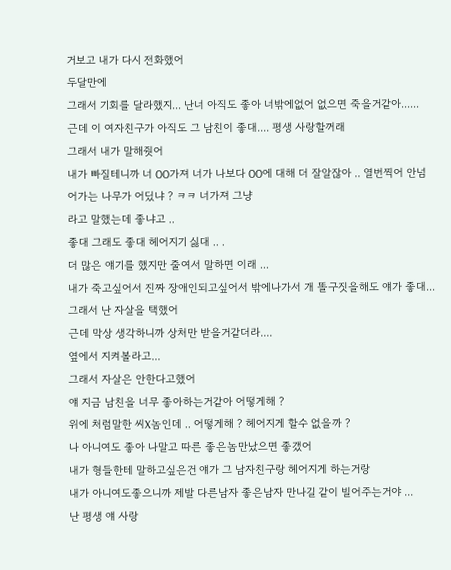거보고 내가 다시 전화했어
두달만에
그래서 기회를 달라했지... 난너 아직도 좋아 너밖에없어 없으면 죽을거같아......
근데 이 여자친구가 아직도 그 남친이 좋대.... 평생 사랑할꺼래
그래서 내가 말해줫어
내가 빠질테니까 너 OO가져 너가 나보다 OO에 대해 더 잘알잖아 .. 열번찍어 안넘어가는 나무가 어딨냐 ? ㅋㅋ 너가져 그냥
라고 말했는데 좋냐고 ..
좋대 그래도 좋대 헤어지기 싫대 .. .
더 많은 얘기를 했지만 줄여서 말하면 이래 ...
내가 죽고싶어서 진짜 장애인되고싶어서 밖에나가서 개 똘구짓을해도 얘가 좋대...
그래서 난 자살을 택했어
근데 막상 생각하니까 상처만 받을거같더라....
옆에서 지켜볼라고...
그래서 자살은 안한다고했어
얘 지금 남친을 너무 좋아하는거같아 어떻게해 ?
위에 처럼말한 씨X놈인데 .. 어떻게해 ? 헤어지게 할수 없을까 ?
나 아니여도 좋아 나말고 따른 좋은놈만났으면 좋갰어
내가 형들한테 말하고싶은건 얘가 그 남자친구랑 헤어지게 하는거랑
내가 아니여도좋으니까 제발 다른남자 좋은남자 만나길 같이 빌어주는거야 ...
난 평생 얘 사랑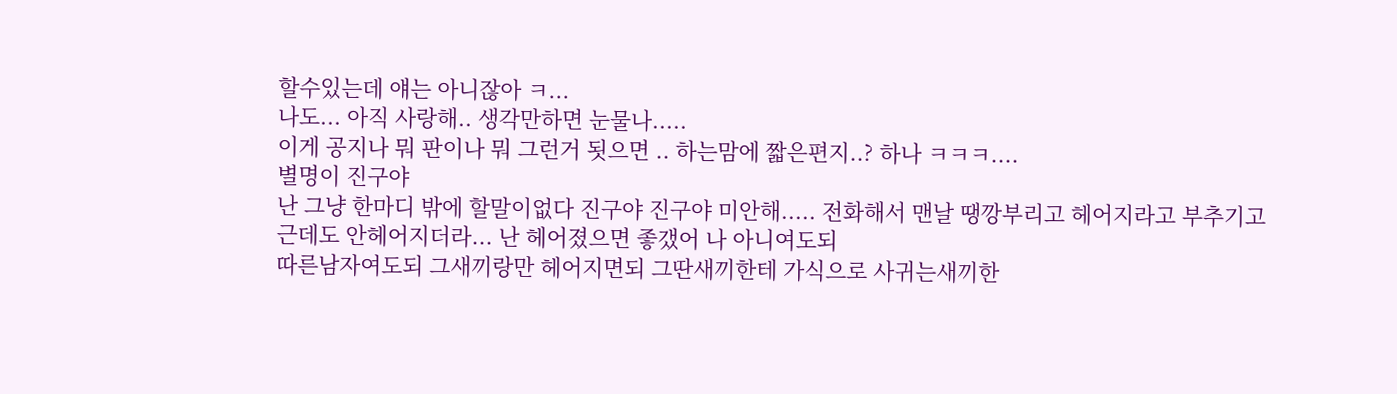할수있는데 얘는 아니잖아 ㅋ...
나도... 아직 사랑해.. 생각만하면 눈물나.....
이게 공지나 뭐 판이나 뭐 그런거 됫으면 .. 하는맘에 짧은편지..? 하나 ㅋㅋㅋ....
별명이 진구야
난 그냥 한마디 밖에 할말이없다 진구야 진구야 미안해..... 전화해서 맨날 땡깡부리고 헤어지라고 부추기고
근데도 안헤어지더라... 난 헤어졌으면 좋갰어 나 아니여도되
따른남자여도되 그새끼랑만 헤어지면되 그딴새끼한테 가식으로 사귀는새끼한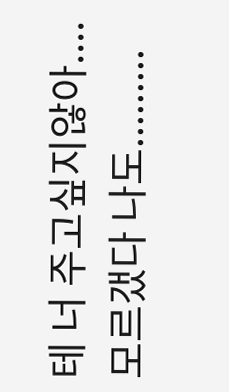테 너 주고싶지않아....
모르갰다 나도.........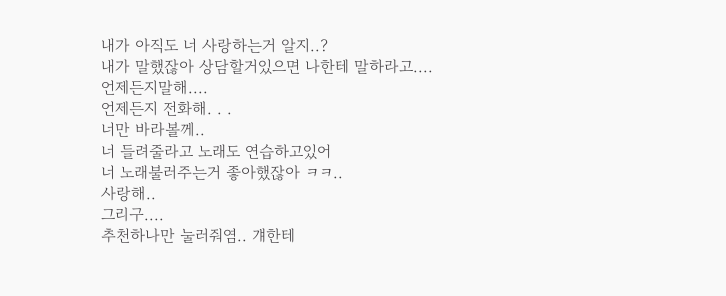내가 아직도 너 사랑하는거 알지..?
내가 말했잖아 상담할거있으면 나한테 말하라고....
언제든지말해....
언제든지 전화해. . .
너만 바라볼께..
너 들려줄라고 노래도 연습하고있어
너 노래불러주는거 좋아했잖아 ㅋㅋ..
사랑해..
그리구....
추천하나만 눌러줘염.. 걔한테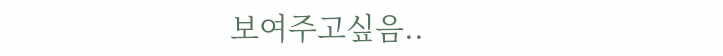보여주고싶음..